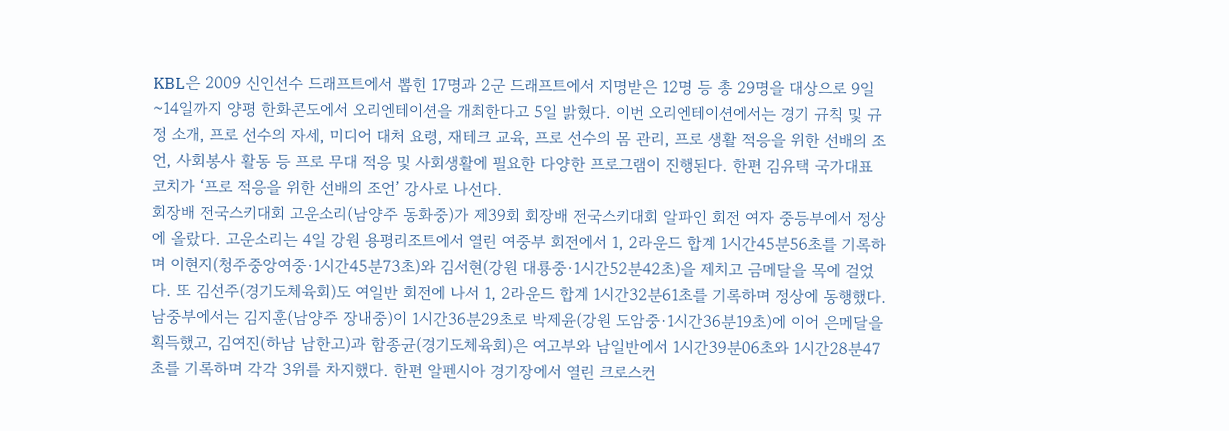KBL은 2009 신인선수 드래프트에서 뽑힌 17명과 2군 드래프트에서 지명받은 12명 등 총 29명을 대상으로 9일~14일까지 양평 한화콘도에서 오리엔테이션을 개최한다고 5일 밝혔다. 이번 오리엔테이션에서는 경기 규칙 및 규정 소개, 프로 선수의 자세, 미디어 대처 요령, 재테크 교육, 프로 선수의 몸 관리, 프로 생활 적응을 위한 선배의 조언, 사회봉사 활동 등 프로 무대 적응 및 사회생활에 필요한 다양한 프로그램이 진행된다. 한편 김유택 국가대표 코치가 ‘프로 적응을 위한 선배의 조언’ 강사로 나선다.
회장배 전국스키대회 고운소리(남양주 동화중)가 제39회 회장배 전국스키대회 알파인 회전 여자 중등부에서 정상에 올랐다. 고운소리는 4일 강원 용평리조트에서 열린 여중부 회전에서 1, 2라운드 합계 1시간45분56초를 기록하며 이현지(청주중앙여중·1시간45분73초)와 김서현(강원 대룡중·1시간52분42초)을 제치고 금메달을 목에 걸었다. 또 김선주(경기도체육회)도 여일반 회전에 나서 1, 2라운드 합계 1시간32분61초를 기록하며 정상에 동행했다. 남중부에서는 김지훈(남양주 장내중)이 1시간36분29초로 박제윤(강원 도암중·1시간36분19초)에 이어 은메달을 획득했고, 김여진(하남 남한고)과 함종균(경기도체육회)은 여고부와 남일반에서 1시간39분06초와 1시간28분47초를 기록하며 각각 3위를 차지했다. 한편 알펜시아 경기장에서 열린 크로스컨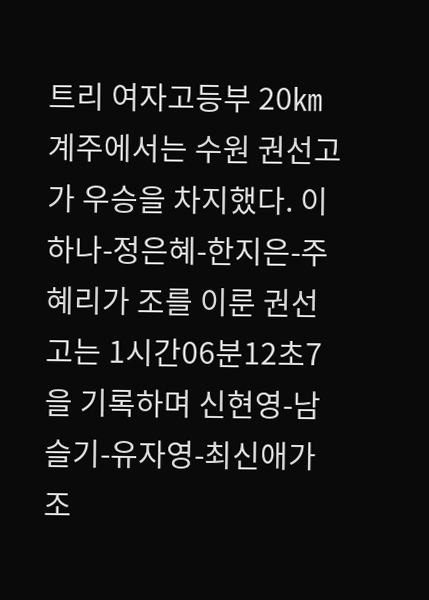트리 여자고등부 20㎞ 계주에서는 수원 권선고가 우승을 차지했다. 이하나-정은혜-한지은-주혜리가 조를 이룬 권선고는 1시간06분12초7을 기록하며 신현영-남슬기-유자영-최신애가 조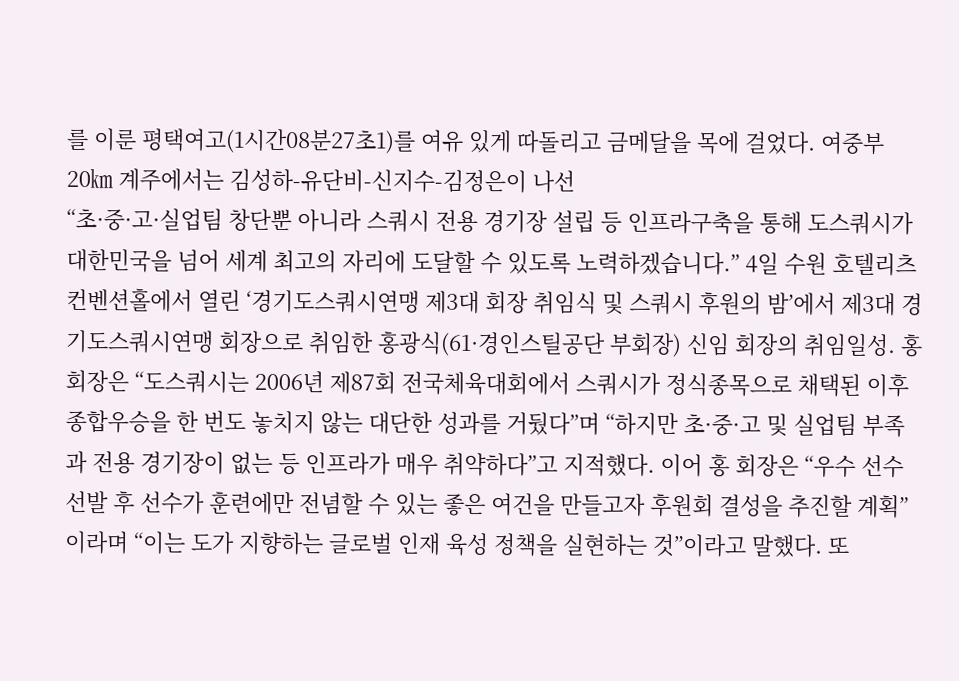를 이룬 평택여고(1시간08분27초1)를 여유 있게 따돌리고 금메달을 목에 걸었다. 여중부 20㎞ 계주에서는 김성하-유단비-신지수-김정은이 나선
“초·중·고·실업팀 창단뿐 아니라 스쿼시 전용 경기장 설립 등 인프라구축을 통해 도스쿼시가 대한민국을 넘어 세계 최고의 자리에 도달할 수 있도록 노력하겠습니다.” 4일 수원 호텔리츠 컨벤션홀에서 열린 ‘경기도스쿼시연맹 제3대 회장 취임식 및 스쿼시 후원의 밤’에서 제3대 경기도스쿼시연맹 회장으로 취임한 홍광식(61·경인스틸공단 부회장) 신임 회장의 취임일성. 홍 회장은 “도스쿼시는 2006년 제87회 전국체육대회에서 스쿼시가 정식종목으로 채택된 이후 종합우승을 한 번도 놓치지 않는 대단한 성과를 거뒀다”며 “하지만 초·중·고 및 실업팀 부족과 전용 경기장이 없는 등 인프라가 매우 취약하다”고 지적했다. 이어 홍 회장은 “우수 선수 선발 후 선수가 훈련에만 전념할 수 있는 좋은 여건을 만들고자 후원회 결성을 추진할 계획”이라며 “이는 도가 지향하는 글로벌 인재 육성 정책을 실현하는 것”이라고 말했다. 또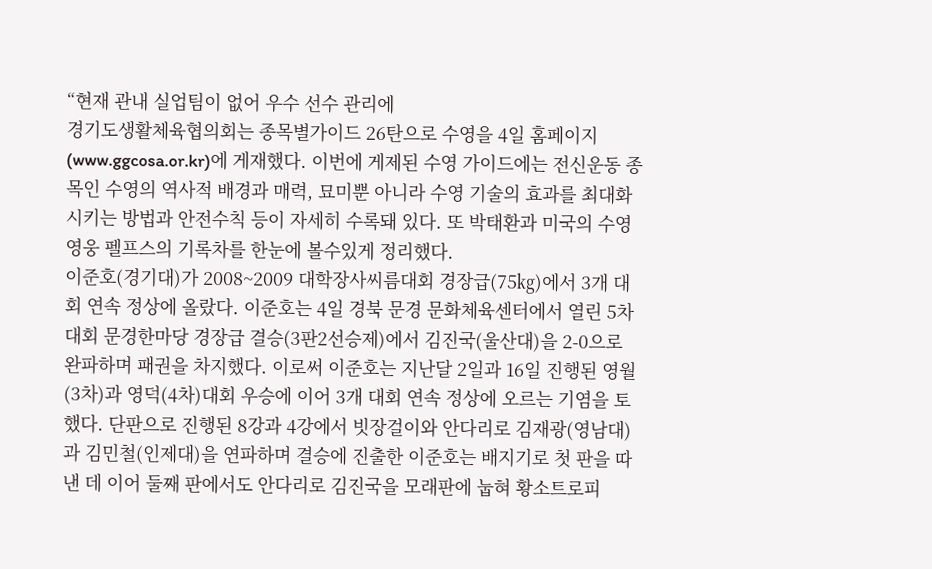“현재 관내 실업팀이 없어 우수 선수 관리에
경기도생활체육협의회는 종목별가이드 26탄으로 수영을 4일 홈페이지(www.ggcosa.or.kr)에 게재했다. 이번에 게제된 수영 가이드에는 전신운동 종목인 수영의 역사적 배경과 매력, 묘미뿐 아니라 수영 기술의 효과를 최대화 시키는 방법과 안전수칙 등이 자세히 수록돼 있다. 또 박태환과 미국의 수영 영웅 펠프스의 기록차를 한눈에 볼수있게 정리했다.
이준호(경기대)가 2008~2009 대학장사씨름대회 경장급(75㎏)에서 3개 대회 연속 정상에 올랐다. 이준호는 4일 경북 문경 문화체육센터에서 열린 5차대회 문경한마당 경장급 결승(3판2선승제)에서 김진국(울산대)을 2-0으로 완파하며 패권을 차지했다. 이로써 이준호는 지난달 2일과 16일 진행된 영월(3차)과 영덕(4차)대회 우승에 이어 3개 대회 연속 정상에 오르는 기염을 토했다. 단판으로 진행된 8강과 4강에서 빗장걸이와 안다리로 김재광(영남대)과 김민철(인제대)을 연파하며 결승에 진출한 이준호는 배지기로 첫 판을 따낸 데 이어 둘째 판에서도 안다리로 김진국을 모래판에 눕혀 황소트로피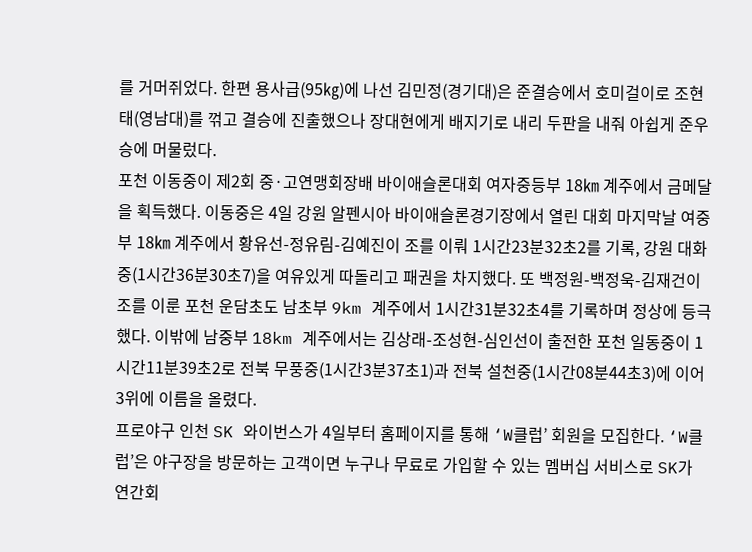를 거머쥐었다. 한편 용사급(95㎏)에 나선 김민정(경기대)은 준결승에서 호미걸이로 조현태(영남대)를 꺾고 결승에 진출했으나 장대현에게 배지기로 내리 두판을 내줘 아쉽게 준우승에 머물렀다.
포천 이동중이 제2회 중·고연맹회장배 바이애슬론대회 여자중등부 18㎞ 계주에서 금메달을 획득했다. 이동중은 4일 강원 알펜시아 바이애슬론경기장에서 열린 대회 마지막날 여중부 18㎞ 계주에서 황유선-정유림-김예진이 조를 이뤄 1시간23분32초2를 기록, 강원 대화중(1시간36분30초7)을 여유있게 따돌리고 패권을 차지했다. 또 백정원-백정욱-김재건이 조를 이룬 포천 운담초도 남초부 9km 계주에서 1시간31분32초4를 기록하며 정상에 등극했다. 이밖에 남중부 18km 계주에서는 김상래-조성현-심인선이 출전한 포천 일동중이 1시간11분39초2로 전북 무풍중(1시간3분37초1)과 전북 설천중(1시간08분44초3)에 이어 3위에 이름을 올렸다.
프로야구 인천 SK 와이번스가 4일부터 홈페이지를 통해 ‘W클럽’ 회원을 모집한다. ‘W클럽’은 야구장을 방문하는 고객이면 누구나 무료로 가입할 수 있는 멤버십 서비스로 SK가 연간회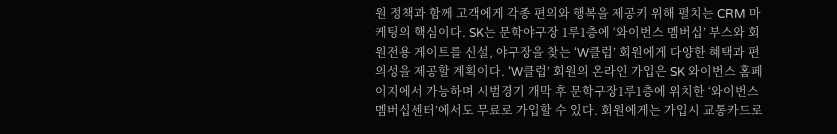원 정책과 함께 고객에게 각종 편의와 행복을 제공키 위해 펼치는 CRM 마케팅의 핵심이다. SK는 문학야구장 1루1층에 ‘와이번스 멤버십’ 부스와 회원전용 게이트를 신설, 야구장을 찾는 ‘W클럽’ 회원에게 다양한 혜택과 편의성을 제공할 계획이다. ‘W클럽’ 회원의 온라인 가입은 SK 와이번스 홈페이지에서 가능하며 시범경기 개막 후 문학구장1루1층에 위치한 ‘와이번스 멤버십센터’에서도 무료로 가입할 수 있다. 회원에게는 가입시 교통카드로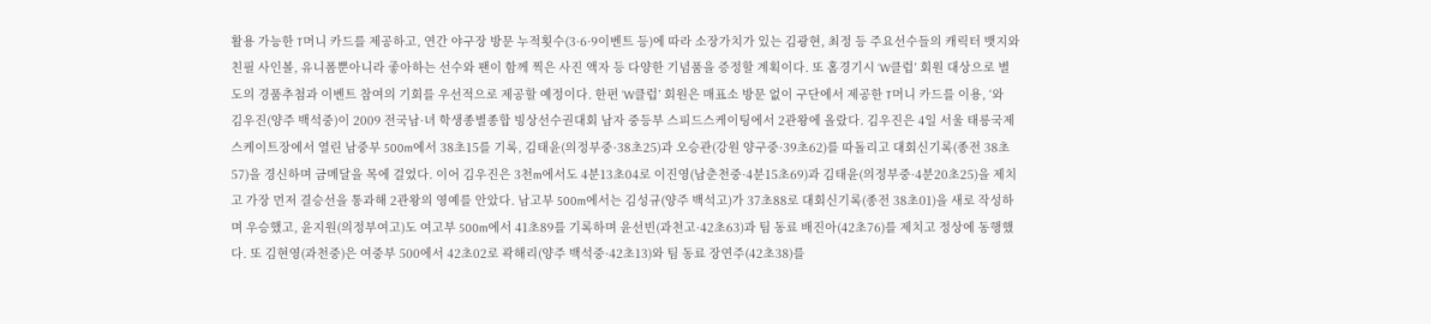활용 가능한 T머니 카드를 제공하고, 연간 야구장 방문 누적횟수(3·6·9이벤트 등)에 따라 소장가치가 있는 김광현, 최정 등 주요선수들의 캐릭터 뱃지와 친필 사인볼, 유니폼뿐아니라 좋아하는 선수와 팬이 함께 찍은 사진 액자 등 다양한 기념품을 증정할 계획이다. 또 홈경기시 ‘W클럽’ 회원 대상으로 별도의 경품추첨과 이벤트 참여의 기회를 우선적으로 제공할 예정이다. 한편 ‘W클럽’ 회원은 매표소 방문 없이 구단에서 제공한 T머니 카드를 이용, ‘와
김우진(양주 백석중)이 2009 전국남·녀 학생종별종합 빙상선수권대회 남자 중등부 스피드스케이팅에서 2관왕에 올랐다. 김우진은 4일 서울 태릉국제스케이트장에서 열린 남중부 500m에서 38초15를 기록, 김태윤(의정부중·38초25)과 오승관(강원 양구중·39초62)를 따돌리고 대회신기록(종전 38초57)을 경신하며 금메달을 목에 걸었다. 이어 김우진은 3천m에서도 4분13초04로 이진영(남춘천중·4분15초69)과 김태윤(의정부중·4분20초25)을 제치고 가장 먼저 결승선을 통과해 2관왕의 영예를 안았다. 남고부 500m에서는 김성규(양주 백석고)가 37초88로 대회신기록(종전 38초01)을 새로 작성하며 우승했고, 윤지원(의정부여고)도 여고부 500m에서 41초89를 기록하며 윤선빈(과천고·42초63)과 팀 동료 배진아(42초76)를 제치고 정상에 동행했다. 또 김현영(과천중)은 여중부 500에서 42초02로 곽해리(양주 백석중·42초13)와 팀 동료 장연주(42초38)를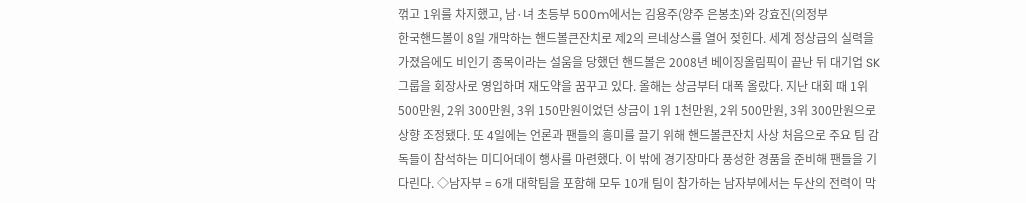꺾고 1위를 차지했고, 남·녀 초등부 500m에서는 김용주(양주 은봉초)와 강효진(의정부
한국핸드볼이 8일 개막하는 핸드볼큰잔치로 제2의 르네상스를 열어 젖힌다. 세계 정상급의 실력을 가졌음에도 비인기 종목이라는 설움을 당했던 핸드볼은 2008년 베이징올림픽이 끝난 뒤 대기업 SK그룹을 회장사로 영입하며 재도약을 꿈꾸고 있다. 올해는 상금부터 대폭 올랐다. 지난 대회 때 1위 500만원, 2위 300만원, 3위 150만원이었던 상금이 1위 1천만원, 2위 500만원, 3위 300만원으로 상향 조정됐다. 또 4일에는 언론과 팬들의 흥미를 끌기 위해 핸드볼큰잔치 사상 처음으로 주요 팀 감독들이 참석하는 미디어데이 행사를 마련했다. 이 밖에 경기장마다 풍성한 경품을 준비해 팬들을 기다린다. ◇남자부 = 6개 대학팀을 포함해 모두 10개 팀이 참가하는 남자부에서는 두산의 전력이 막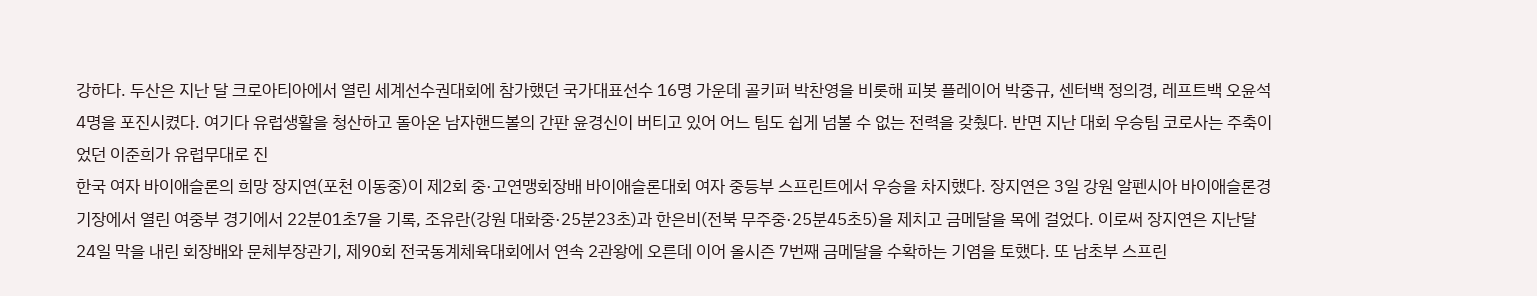강하다. 두산은 지난 달 크로아티아에서 열린 세계선수권대회에 참가했던 국가대표선수 16명 가운데 골키퍼 박찬영을 비롯해 피봇 플레이어 박중규, 센터백 정의경, 레프트백 오윤석 4명을 포진시켰다. 여기다 유럽생활을 청산하고 돌아온 남자핸드볼의 간판 윤경신이 버티고 있어 어느 팀도 쉽게 넘볼 수 없는 전력을 갖췄다. 반면 지난 대회 우승팀 코로사는 주축이었던 이준희가 유럽무대로 진
한국 여자 바이애슬론의 희망 장지연(포천 이동중)이 제2회 중·고연맹회장배 바이애슬론대회 여자 중등부 스프린트에서 우승을 차지했다. 장지연은 3일 강원 알펜시아 바이애슬론경기장에서 열린 여중부 경기에서 22분01초7을 기록, 조유란(강원 대화중·25분23초)과 한은비(전북 무주중·25분45초5)을 제치고 금메달을 목에 걸었다. 이로써 장지연은 지난달 24일 막을 내린 회장배와 문체부장관기, 제90회 전국동계체육대회에서 연속 2관왕에 오른데 이어 올시즌 7번째 금메달을 수확하는 기염을 토했다. 또 남초부 스프린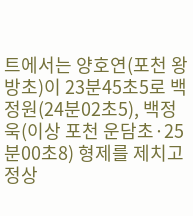트에서는 양호연(포천 왕방초)이 23분45초5로 백정원(24분02초5), 백정욱(이상 포천 운담초·25분00초8) 형제를 제치고 정상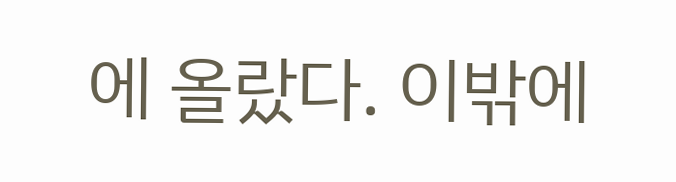에 올랐다. 이밖에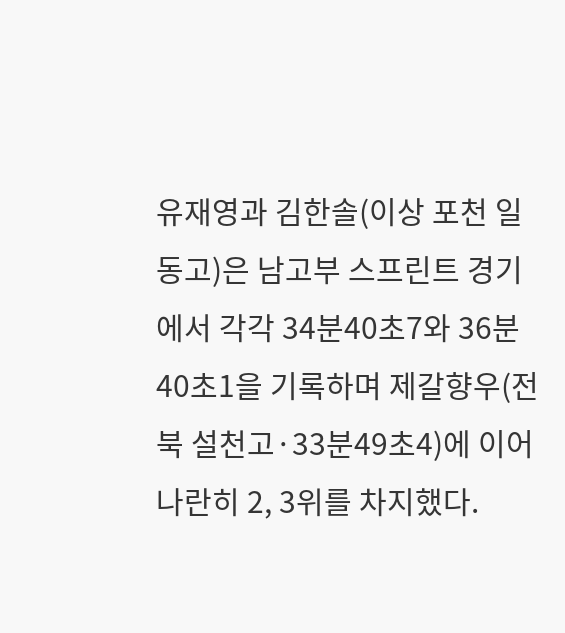유재영과 김한솔(이상 포천 일동고)은 남고부 스프린트 경기에서 각각 34분40초7와 36분40초1을 기록하며 제갈향우(전북 설천고·33분49초4)에 이어 나란히 2, 3위를 차지했다.